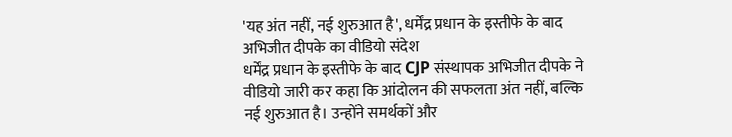'यह अंत नहीं, नई शुरुआत है', धर्मेंद्र प्रधान के इस्तीफे के बाद अभिजीत दीपके का वीडियो संदेश
धर्मेंद्र प्रधान के इस्तीफे के बाद CJP संस्थापक अभिजीत दीपके ने वीडियो जारी कर कहा कि आंदोलन की सफलता अंत नहीं, बल्कि नई शुरुआत है। उन्होंने समर्थकों और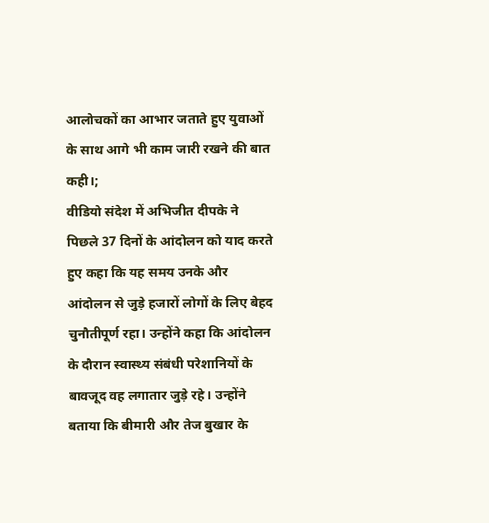आलोचकों का आभार जताते हुए युवाओं के साथ आगे भी काम जारी रखने की बात कही।;
वीडियो संदेश में अभिजीत दीपके ने पिछले 37 दिनों के आंदोलन को याद करते हुए कहा कि यह समय उनके और आंदोलन से जुड़े हजारों लोगों के लिए बेहद चुनौतीपूर्ण रहा। उन्होंने कहा कि आंदोलन के दौरान स्वास्थ्य संबंधी परेशानियों के बावजूद वह लगातार जुड़े रहे। उन्होंने बताया कि बीमारी और तेज बुखार के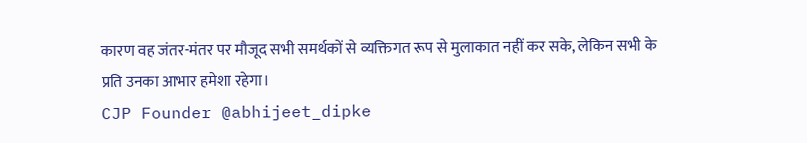कारण वह जंतर-मंतर पर मौजूद सभी समर्थकों से व्यक्तिगत रूप से मुलाकात नहीं कर सके, लेकिन सभी के प्रति उनका आभार हमेशा रहेगा।
CJP Founder @abhijeet_dipke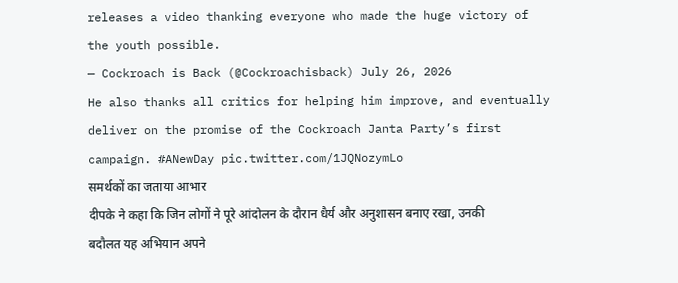releases a video thanking everyone who made the huge victory of the youth possible.
— Cockroach is Back (@Cockroachisback) July 26, 2026
He also thanks all critics for helping him improve, and eventually deliver on the promise of the Cockroach Janta Party’s first campaign. #ANewDay pic.twitter.com/1JQNozymLo
समर्थकों का जताया आभार
दीपके ने कहा कि जिन लोगों ने पूरे आंदोलन के दौरान धैर्य और अनुशासन बनाए रखा, उनकी बदौलत यह अभियान अपने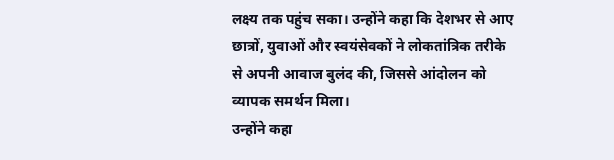लक्ष्य तक पहुंच सका। उन्होंने कहा कि देशभर से आए छात्रों, युवाओं और स्वयंसेवकों ने लोकतांत्रिक तरीके से अपनी आवाज बुलंद की, जिससे आंदोलन को व्यापक समर्थन मिला।
उन्होंने कहा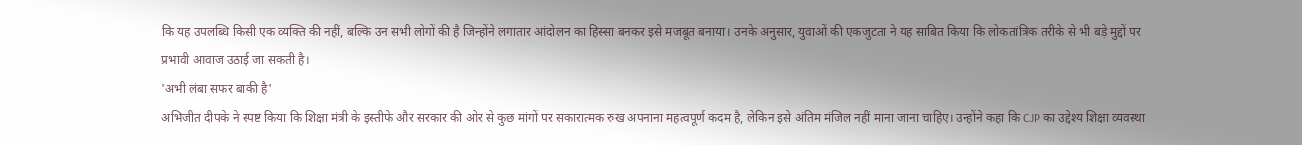कि यह उपलब्धि किसी एक व्यक्ति की नहीं, बल्कि उन सभी लोगों की है जिन्होंने लगातार आंदोलन का हिस्सा बनकर इसे मजबूत बनाया। उनके अनुसार, युवाओं की एकजुटता ने यह साबित किया कि लोकतांत्रिक तरीके से भी बड़े मुद्दों पर प्रभावी आवाज उठाई जा सकती है।
'अभी लंबा सफर बाकी है'
अभिजीत दीपके ने स्पष्ट किया कि शिक्षा मंत्री के इस्तीफे और सरकार की ओर से कुछ मांगों पर सकारात्मक रुख अपनाना महत्वपूर्ण कदम है, लेकिन इसे अंतिम मंजिल नहीं माना जाना चाहिए। उन्होंने कहा कि CJP का उद्देश्य शिक्षा व्यवस्था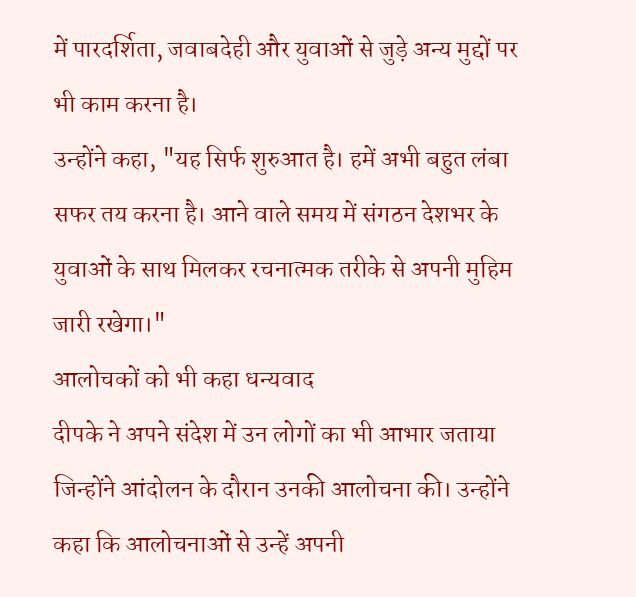में पारदर्शिता, जवाबदेही और युवाओं से जुड़े अन्य मुद्दों पर भी काम करना है।
उन्होंने कहा, "यह सिर्फ शुरुआत है। हमें अभी बहुत लंबा सफर तय करना है। आने वाले समय में संगठन देशभर के युवाओं के साथ मिलकर रचनात्मक तरीके से अपनी मुहिम जारी रखेगा।"
आलोचकों को भी कहा धन्यवाद
दीपके ने अपने संदेश में उन लोगों का भी आभार जताया जिन्होंने आंदोलन के दौरान उनकी आलोचना की। उन्होंने कहा कि आलोचनाओं से उन्हें अपनी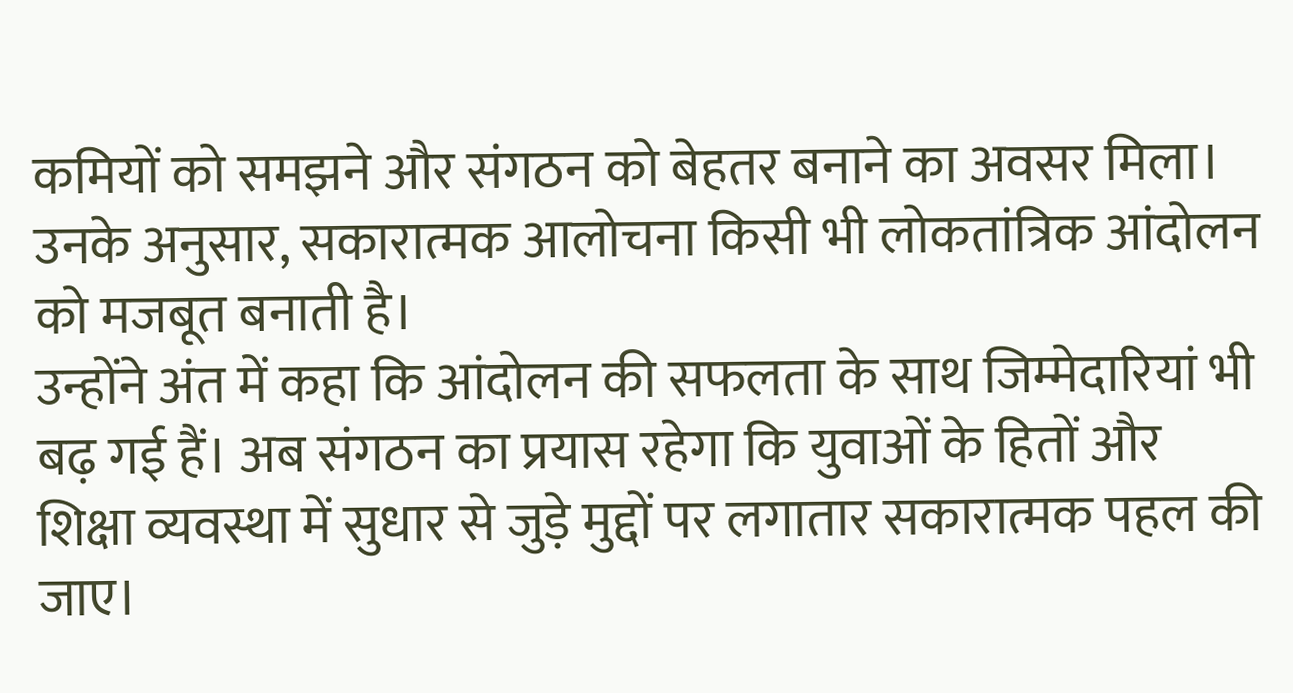कमियों को समझने और संगठन को बेहतर बनाने का अवसर मिला। उनके अनुसार, सकारात्मक आलोचना किसी भी लोकतांत्रिक आंदोलन को मजबूत बनाती है।
उन्होंने अंत में कहा कि आंदोलन की सफलता के साथ जिम्मेदारियां भी बढ़ गई हैं। अब संगठन का प्रयास रहेगा कि युवाओं के हितों और शिक्षा व्यवस्था में सुधार से जुड़े मुद्दों पर लगातार सकारात्मक पहल की जाए।